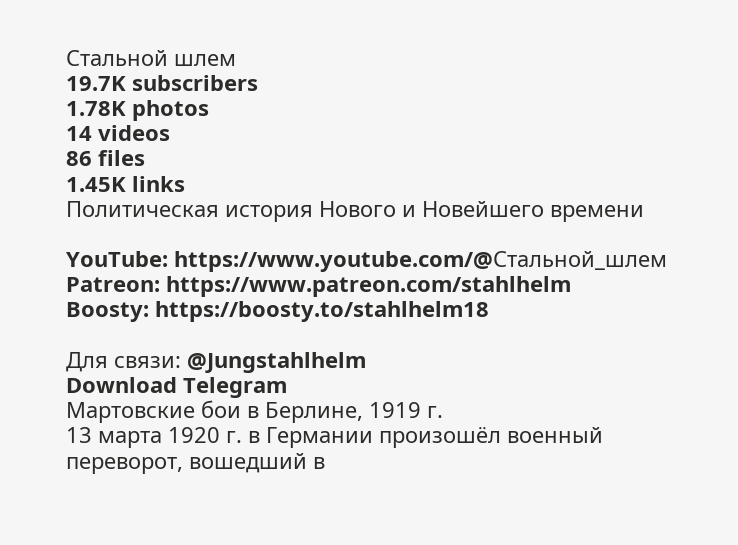Стальной шлем
19.7K subscribers
1.78K photos
14 videos
86 files
1.45K links
Политическая история Нового и Новейшего времени

YouTube: https://www.youtube.com/@Стальной_шлем
Patreon: https://www.patreon.com/stahlhelm
Boosty: https://boosty.to/stahlhelm18

Для связи: @Jungstahlhelm
Download Telegram
Мартовские бои в Берлине, 1919 г.
13 марта 1920 г. в Германии произошёл военный переворот, вошедший в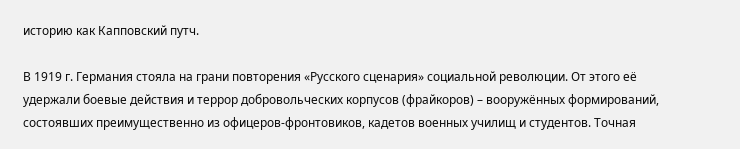историю как Капповский путч.

В 1919 г. Германия стояла на грани повторения «Русского сценария» социальной революции. От этого её удержали боевые действия и террор добровольческих корпусов (фрайкоров) – вооружённых формирований, состоявших преимущественно из офицеров-фронтовиков, кадетов военных училищ и студентов. Точная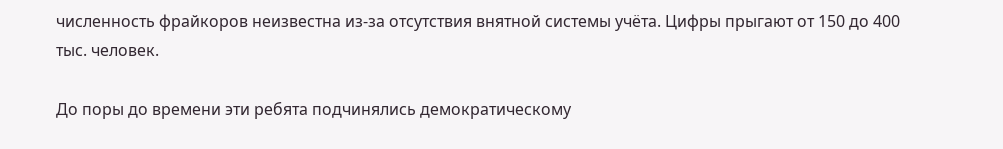численность фрайкоров неизвестна из-за отсутствия внятной системы учёта. Цифры прыгают от 150 до 400 тыс. человек.

До поры до времени эти ребята подчинялись демократическому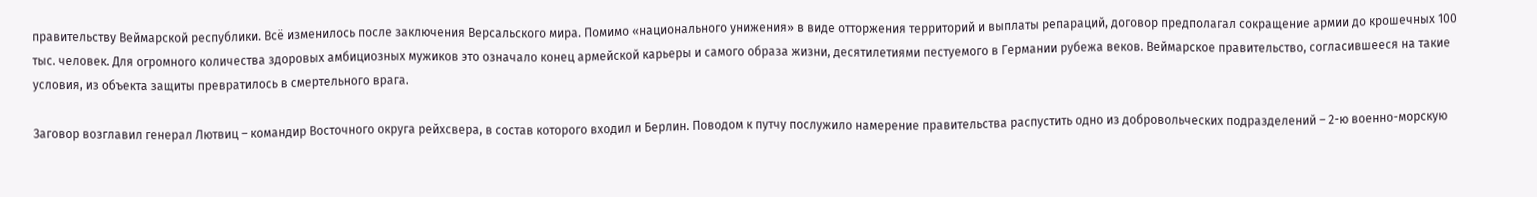правительству Веймарской республики. Всё изменилось после заключения Версальского мира. Помимо «национального унижения» в виде отторжения территорий и выплаты репараций, договор предполагал сокращение армии до крошечных 100 тыс. человек. Для огромного количества здоровых амбициозных мужиков это означало конец армейской карьеры и самого образа жизни, десятилетиями пестуемого в Германии рубежа веков. Веймарское правительство, согласившееся на такие условия, из объекта защиты превратилось в смертельного врага.

Заговор возглавил генерал Лютвиц – командир Восточного округа рейхсвера, в состав которого входил и Берлин. Поводом к путчу послужило намерение правительства распустить одно из добровольческих подразделений – 2-ю военно-морскую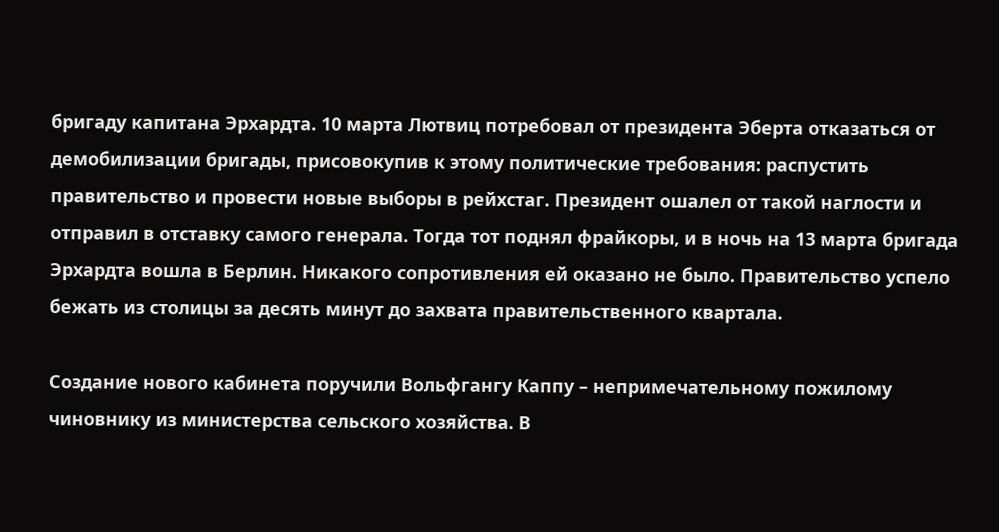бригаду капитана Эрхардта. 10 марта Лютвиц потребовал от президента Эберта отказаться от демобилизации бригады, присовокупив к этому политические требования: распустить правительство и провести новые выборы в рейхстаг. Президент ошалел от такой наглости и отправил в отставку самого генерала. Тогда тот поднял фрайкоры, и в ночь на 13 марта бригада Эрхардта вошла в Берлин. Никакого сопротивления ей оказано не было. Правительство успело бежать из столицы за десять минут до захвата правительственного квартала.

Создание нового кабинета поручили Вольфгангу Каппу – непримечательному пожилому чиновнику из министерства сельского хозяйства. В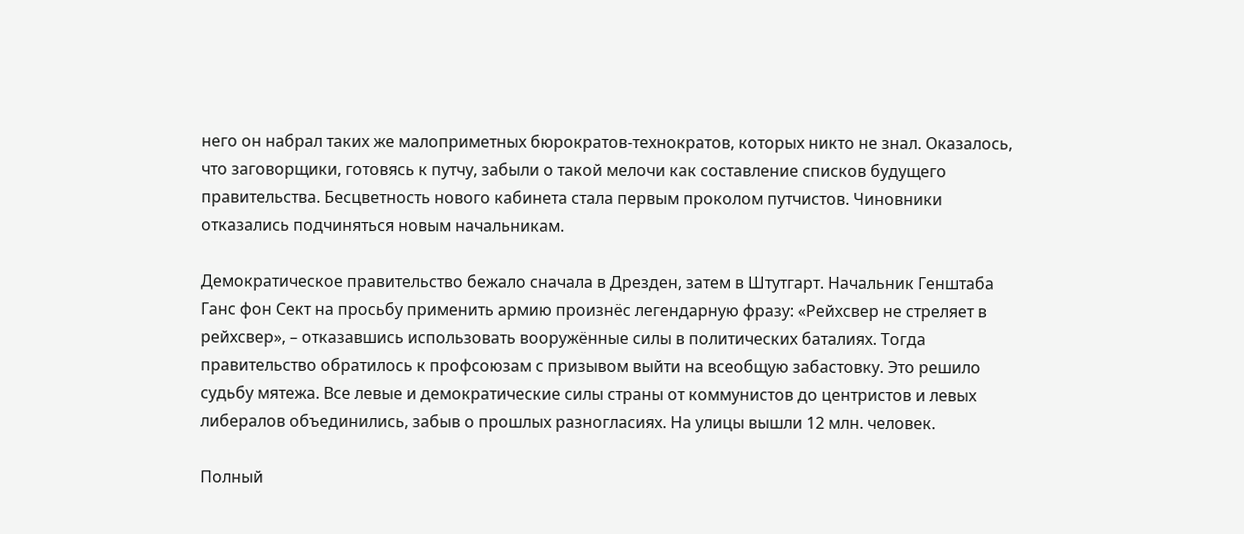него он набрал таких же малоприметных бюрократов-технократов, которых никто не знал. Оказалось, что заговорщики, готовясь к путчу, забыли о такой мелочи как составление списков будущего правительства. Бесцветность нового кабинета стала первым проколом путчистов. Чиновники отказались подчиняться новым начальникам.

Демократическое правительство бежало сначала в Дрезден, затем в Штутгарт. Начальник Генштаба Ганс фон Сект на просьбу применить армию произнёс легендарную фразу: «Рейхсвер не стреляет в рейхсвер», – отказавшись использовать вооружённые силы в политических баталиях. Тогда правительство обратилось к профсоюзам с призывом выйти на всеобщую забастовку. Это решило судьбу мятежа. Все левые и демократические силы страны от коммунистов до центристов и левых либералов объединились, забыв о прошлых разногласиях. На улицы вышли 12 млн. человек.

Полный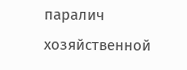паралич хозяйственной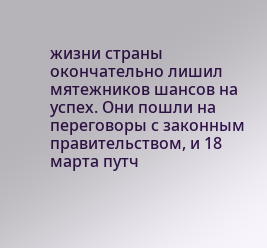жизни страны окончательно лишил мятежников шансов на успех. Они пошли на переговоры с законным правительством, и 18 марта путч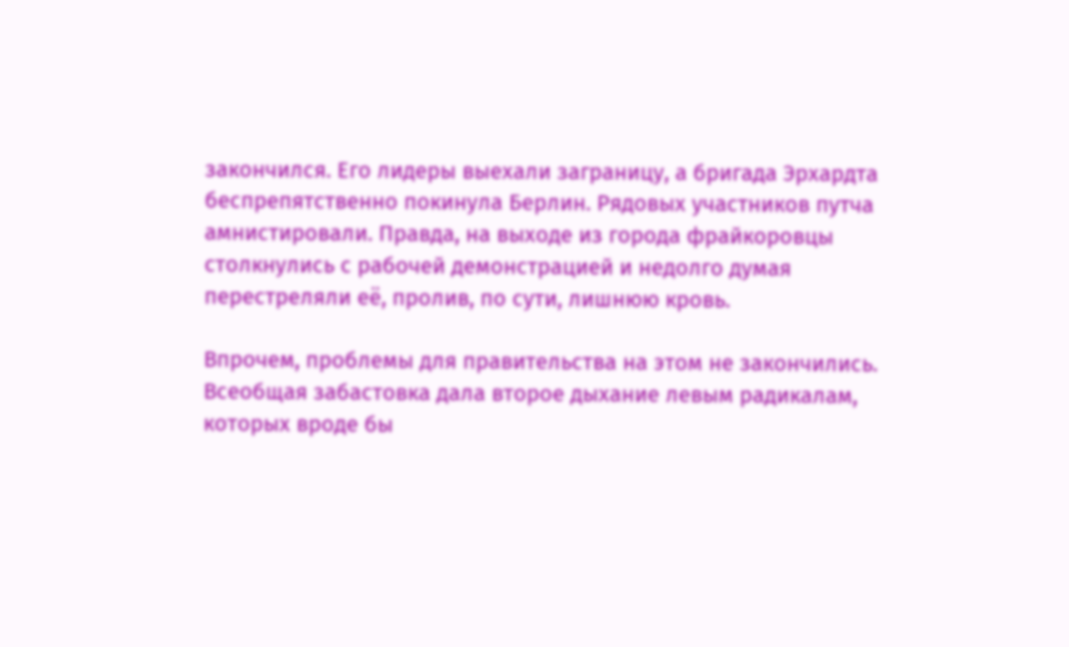закончился. Его лидеры выехали заграницу, а бригада Эрхардта беспрепятственно покинула Берлин. Рядовых участников путча амнистировали. Правда, на выходе из города фрайкоровцы столкнулись с рабочей демонстрацией и недолго думая перестреляли её, пролив, по сути, лишнюю кровь.

Впрочем, проблемы для правительства на этом не закончились. Всеобщая забастовка дала второе дыхание левым радикалам, которых вроде бы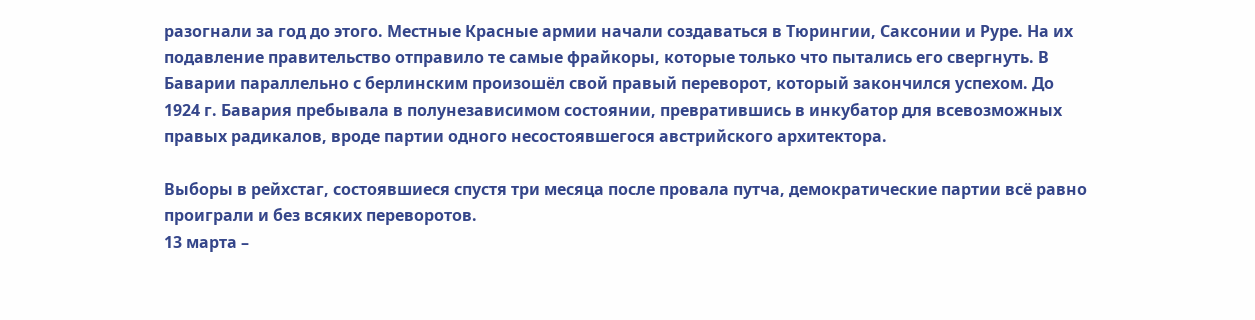разогнали за год до этого. Местные Красные армии начали создаваться в Тюрингии, Саксонии и Руре. На их подавление правительство отправило те самые фрайкоры, которые только что пытались его свергнуть. В Баварии параллельно с берлинским произошёл свой правый переворот, который закончился успехом. До 1924 г. Бавария пребывала в полунезависимом состоянии, превратившись в инкубатор для всевозможных правых радикалов, вроде партии одного несостоявшегося австрийского архитектора.

Выборы в рейхстаг, состоявшиеся спустя три месяца после провала путча, демократические партии всё равно проиграли и без всяких переворотов.
13 марта –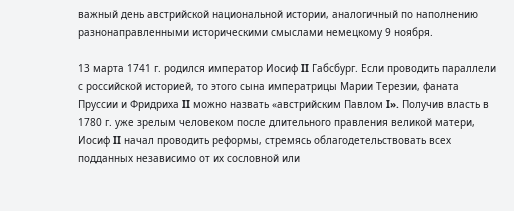важный день австрийской национальной истории, аналогичный по наполнению разнонаправленными историческими смыслами немецкому 9 ноября.

13 марта 1741 г. родился император Иосиф II Габсбург. Если проводить параллели с российской историей, то этого сына императрицы Марии Терезии, фаната Пруссии и Фридриха II можно назвать «австрийским Павлом I». Получив власть в 1780 г. уже зрелым человеком после длительного правления великой матери, Иосиф II начал проводить реформы, стремясь облагодетельствовать всех подданных независимо от их сословной или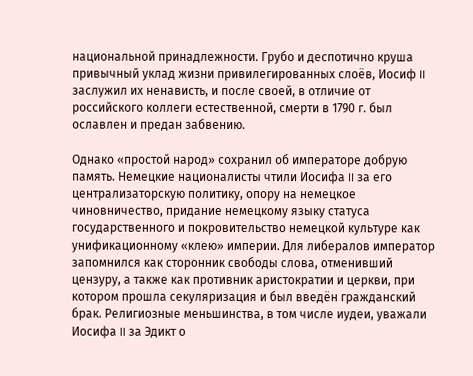национальной принадлежности. Грубо и деспотично круша привычный уклад жизни привилегированных слоёв, Иосиф II заслужил их ненависть, и после своей, в отличие от российского коллеги естественной, смерти в 1790 г. был ославлен и предан забвению.

Однако «простой народ» сохранил об императоре добрую память. Немецкие националисты чтили Иосифа II за его централизаторскую политику, опору на немецкое чиновничество, придание немецкому языку статуса государственного и покровительство немецкой культуре как унификационному «клею» империи. Для либералов император запомнился как сторонник свободы слова, отменивший цензуру, а также как противник аристократии и церкви, при котором прошла секуляризация и был введён гражданский брак. Религиозные меньшинства, в том числе иудеи, уважали Иосифа II за Эдикт о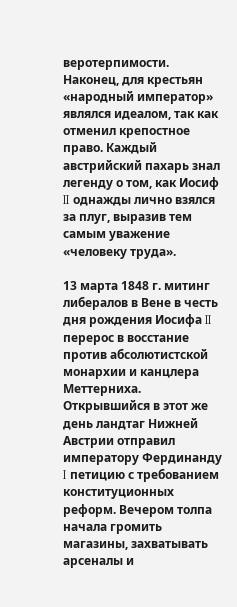веротерпимости. Наконец, для крестьян «народный император» являлся идеалом, так как отменил крепостное право. Каждый австрийский пахарь знал легенду о том, как Иосиф II однажды лично взялся за плуг, выразив тем самым уважение «человеку труда».

13 марта 1848 г. митинг либералов в Вене в честь дня рождения Иосифа II перерос в восстание против абсолютистской монархии и канцлера Меттерниха. Открывшийся в этот же день ландтаг Нижней Австрии отправил императору Фердинанду I петицию с требованием конституционных реформ. Вечером толпа начала громить магазины, захватывать арсеналы и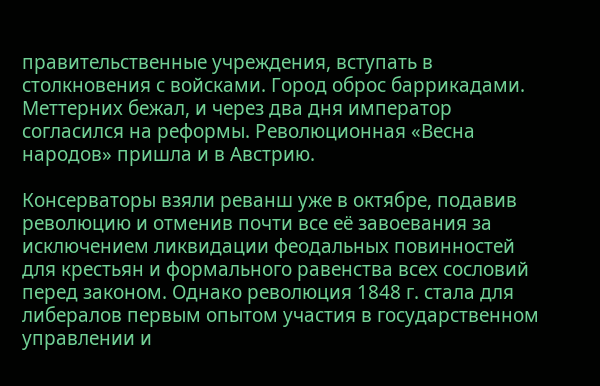правительственные учреждения, вступать в столкновения с войсками. Город оброс баррикадами. Меттерних бежал, и через два дня император согласился на реформы. Революционная «Весна народов» пришла и в Австрию.

Консерваторы взяли реванш уже в октябре, подавив революцию и отменив почти все её завоевания за исключением ликвидации феодальных повинностей для крестьян и формального равенства всех сословий перед законом. Однако революция 1848 г. стала для либералов первым опытом участия в государственном управлении и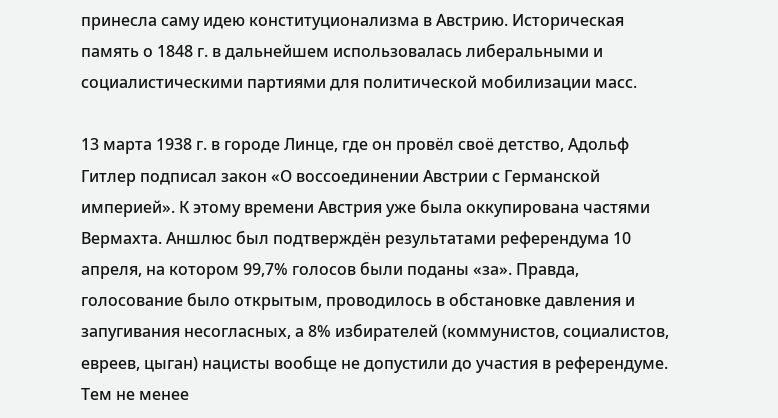принесла саму идею конституционализма в Австрию. Историческая память о 1848 г. в дальнейшем использовалась либеральными и социалистическими партиями для политической мобилизации масс.

13 марта 1938 г. в городе Линце, где он провёл своё детство, Адольф Гитлер подписал закон «О воссоединении Австрии с Германской империей». К этому времени Австрия уже была оккупирована частями Вермахта. Аншлюс был подтверждён результатами референдума 10 апреля, на котором 99,7% голосов были поданы «за». Правда, голосование было открытым, проводилось в обстановке давления и запугивания несогласных, а 8% избирателей (коммунистов, социалистов, евреев, цыган) нацисты вообще не допустили до участия в референдуме. Тем не менее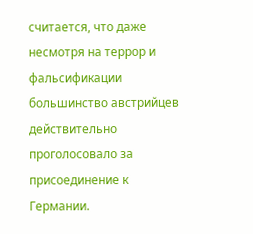считается, что даже несмотря на террор и фальсификации большинство австрийцев действительно проголосовало за присоединение к Германии.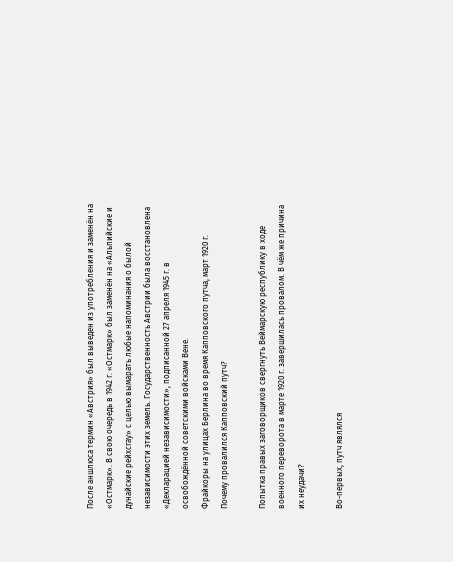После аншлюса термин «Австрия» был выведен из употребления и заменён на «Остмарк». В свою очередь в 1942 г. «Остмарк» был заменён на «Альпийские и дунайские рейхсгау» с целью вымарать любые напоминания о былой независимости этих земель. Государственность Австрии была восстановлена «Декларацией независимости», подписанной 27 апреля 1945 г. в освобождённой советскими войсками Вене.
Фрайкоры на улицах Берлина во время Капповского путча, март 1920 г.
Почему провалился Капповский путч?

Попытка правых заговорщиков свергнуть Веймарскую республику в ходе военного переворота в марте 1920 г. завершилась провалом. В чём же причина их неудачи?

Во-первых, путч являлся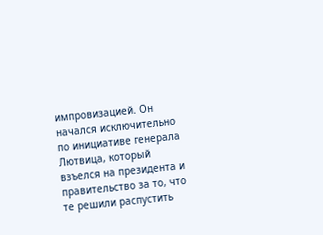импровизацией. Он начался исключительно по инициативе генерала Лютвица, который взъелся на президента и правительство за то, что те решили распустить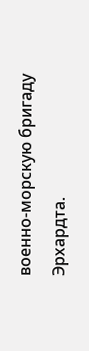военно-морскую бригаду Эрхардта.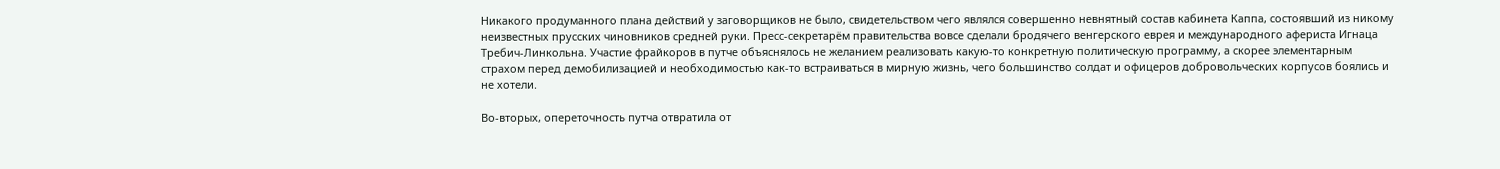Никакого продуманного плана действий у заговорщиков не было, свидетельством чего являлся совершенно невнятный состав кабинета Каппа, состоявший из никому неизвестных прусских чиновников средней руки. Пресс-секретарём правительства вовсе сделали бродячего венгерского еврея и международного афериста Игнаца Требич-Линкольна. Участие фрайкоров в путче объяснялось не желанием реализовать какую-то конкретную политическую программу, а скорее элементарным страхом перед демобилизацией и необходимостью как-то встраиваться в мирную жизнь, чего большинство солдат и офицеров добровольческих корпусов боялись и не хотели.

Во-вторых, опереточность путча отвратила от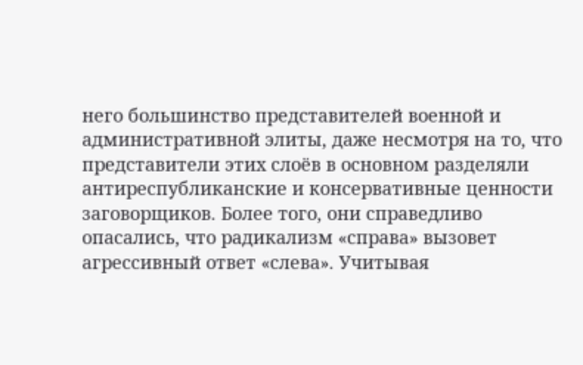него большинство представителей военной и административной элиты, даже несмотря на то, что представители этих слоёв в основном разделяли антиреспубликанские и консервативные ценности заговорщиков. Более того, они справедливо опасались, что радикализм «справа» вызовет агрессивный ответ «слева». Учитывая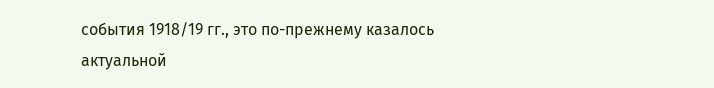события 1918/19 гг., это по-прежнему казалось актуальной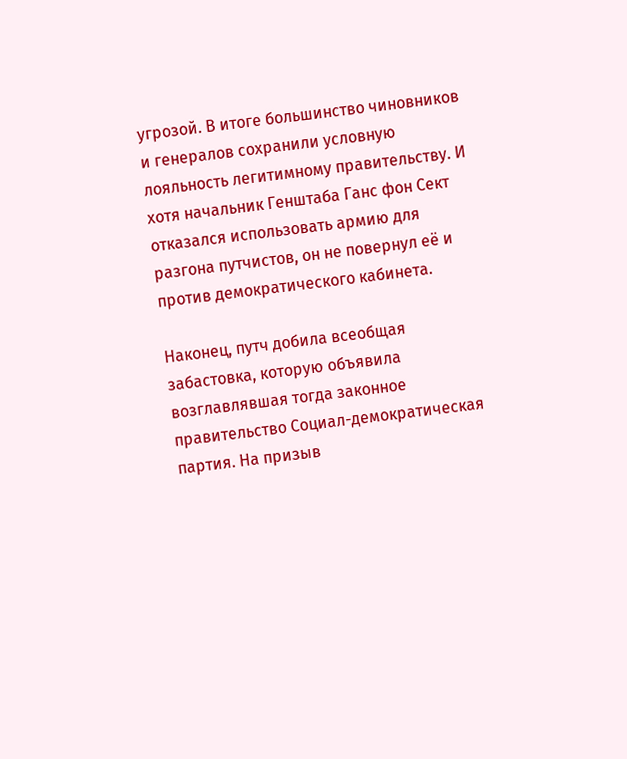угрозой. В итоге большинство чиновников и генералов сохранили условную лояльность легитимному правительству. И хотя начальник Генштаба Ганс фон Сект отказался использовать армию для разгона путчистов, он не повернул её и против демократического кабинета.

Наконец, путч добила всеобщая забастовка, которую объявила возглавлявшая тогда законное правительство Социал-демократическая партия. На призыв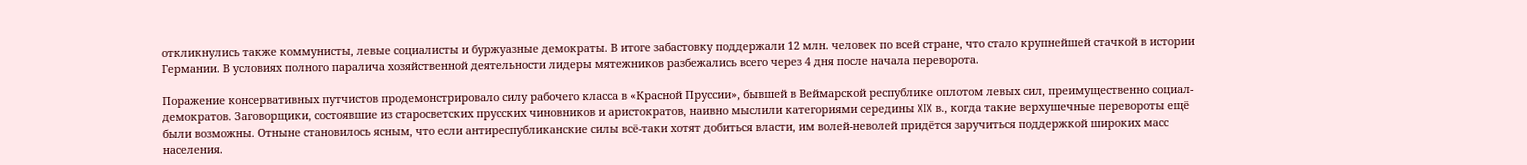откликнулись также коммунисты, левые социалисты и буржуазные демократы. В итоге забастовку поддержали 12 млн. человек по всей стране, что стало крупнейшей стачкой в истории Германии. В условиях полного паралича хозяйственной деятельности лидеры мятежников разбежались всего через 4 дня после начала переворота.

Поражение консервативных путчистов продемонстрировало силу рабочего класса в «Красной Пруссии», бывшей в Веймарской республике оплотом левых сил, преимущественно социал-демократов. Заговорщики, состоявшие из старосветских прусских чиновников и аристократов, наивно мыслили категориями середины XIX в., когда такие верхушечные перевороты ещё были возможны. Отныне становилось ясным, что если антиреспубликанские силы всё-таки хотят добиться власти, им волей-неволей придётся заручиться поддержкой широких масс населения.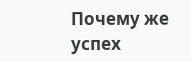Почему же успех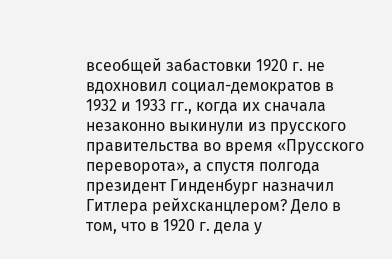всеобщей забастовки 1920 г. не вдохновил социал-демократов в 1932 и 1933 гг., когда их сначала незаконно выкинули из прусского правительства во время «Прусского переворота», а спустя полгода президент Гинденбург назначил Гитлера рейхсканцлером? Дело в том, что в 1920 г. дела у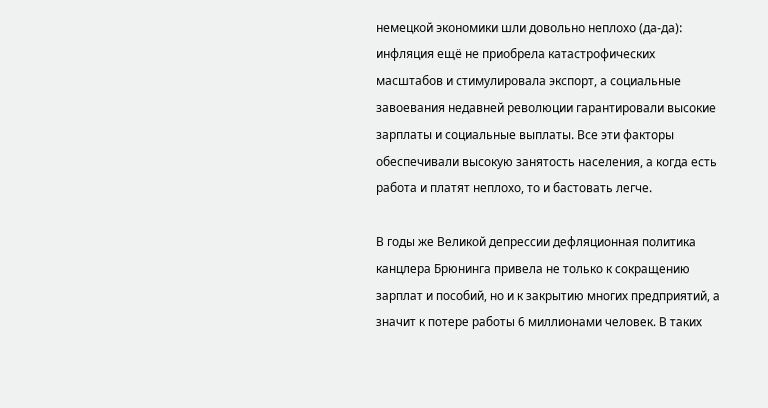немецкой экономики шли довольно неплохо (да-да): инфляция ещё не приобрела катастрофических масштабов и стимулировала экспорт, а социальные завоевания недавней революции гарантировали высокие зарплаты и социальные выплаты. Все эти факторы обеспечивали высокую занятость населения, а когда есть работа и платят неплохо, то и бастовать легче.

В годы же Великой депрессии дефляционная политика канцлера Брюнинга привела не только к сокращению зарплат и пособий, но и к закрытию многих предприятий, а значит к потере работы 6 миллионами человек. В таких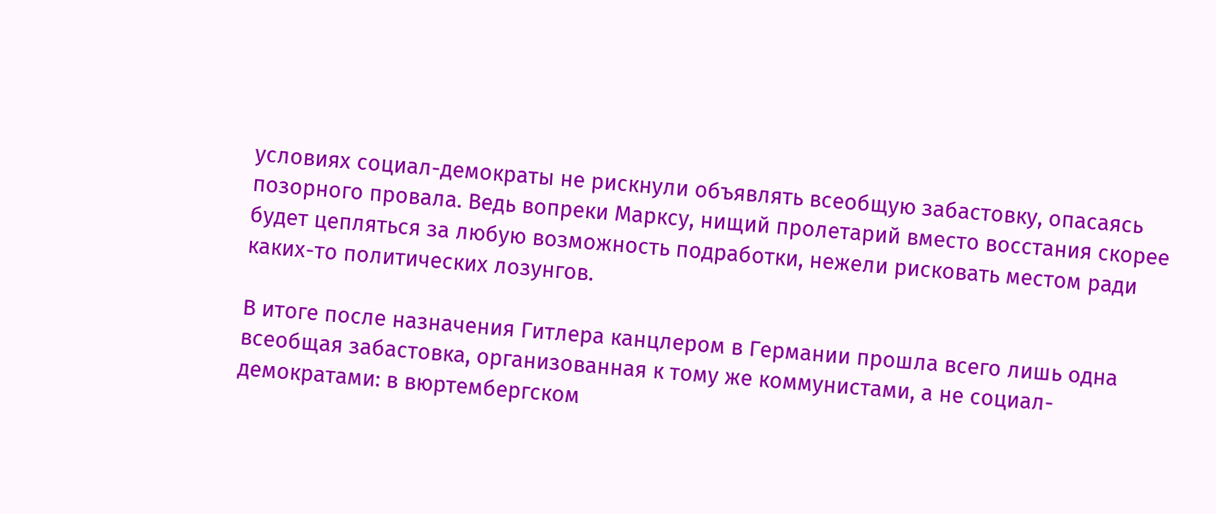условиях социал-демократы не рискнули объявлять всеобщую забастовку, опасаясь позорного провала. Ведь вопреки Марксу, нищий пролетарий вместо восстания скорее будет цепляться за любую возможность подработки, нежели рисковать местом ради каких-то политических лозунгов.

В итоге после назначения Гитлера канцлером в Германии прошла всего лишь одна всеобщая забастовка, организованная к тому же коммунистами, а не социал-демократами: в вюртембергском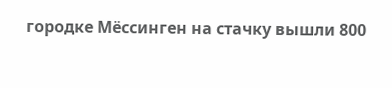городке Мёссинген на стачку вышли 800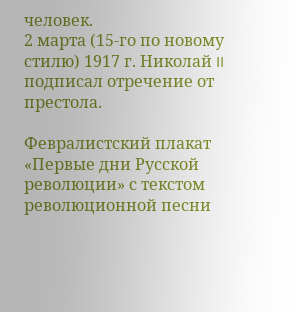человек.
2 марта (15-го по новому стилю) 1917 г. Николай II подписал отречение от престола.

Февралистский плакат «Первые дни Русской революции» с текстом революционной песни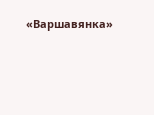«Варшавянка»